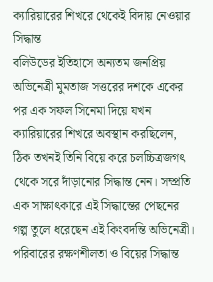ক্যারিয়ারের শিখরে থেকেই বিদায় নেওয়ার সিদ্ধান্ত
বলিউডের ইতিহাসে অন্যতম জনপ্রিয় অভিনেত্রী মুমতাজ সত্তরের দশকে একের পর এক সফল সিনেমা দিয়ে যখন ক্যারিয়ারের শিখরে অবস্থান করছিলেন, ঠিক তখনই তিনি বিয়ে করে চলচ্চিত্রজগৎ থেকে সরে দাঁড়ানোর সিদ্ধান্ত নেন। সম্প্রতি এক সাক্ষাৎকারে এই সিদ্ধান্তের পেছনের গল্প তুলে ধরেছেন এই কিংবদন্তি অভিনেত্রী।
পরিবারের রক্ষণশীলতা ও বিয়ের সিদ্ধান্ত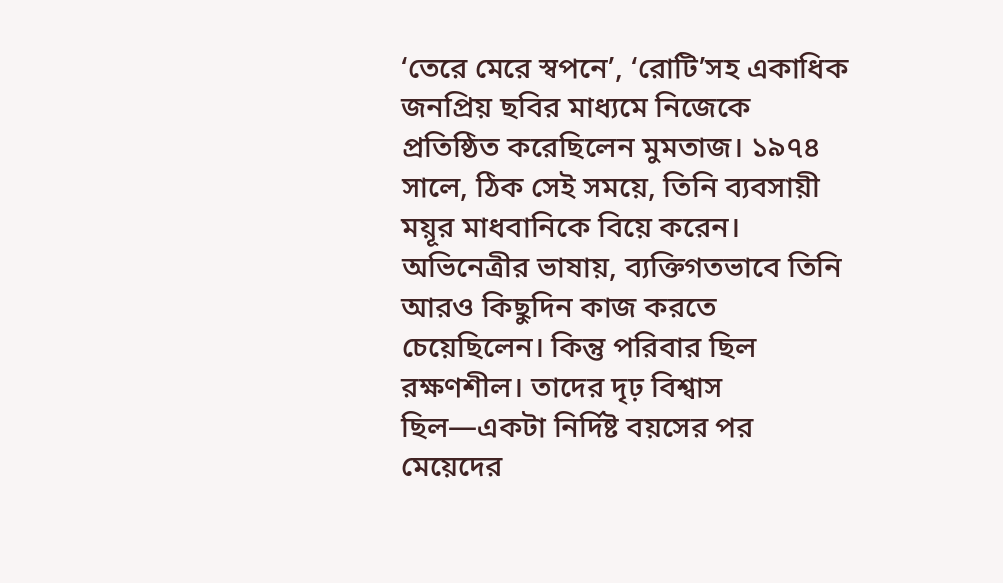‘তেরে মেরে স্বপনে’, ‘রোটি’সহ একাধিক জনপ্রিয় ছবির মাধ্যমে নিজেকে প্রতিষ্ঠিত করেছিলেন মুমতাজ। ১৯৭৪ সালে, ঠিক সেই সময়ে, তিনি ব্যবসায়ী ময়ূর মাধবানিকে বিয়ে করেন। অভিনেত্রীর ভাষায়, ব্যক্তিগতভাবে তিনি আরও কিছুদিন কাজ করতে চেয়েছিলেন। কিন্তু পরিবার ছিল রক্ষণশীল। তাদের দৃঢ় বিশ্বাস ছিল—একটা নির্দিষ্ট বয়সের পর মেয়েদের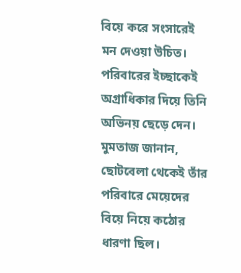বিয়ে করে সংসারেই মন দেওয়া উচিত। পরিবারের ইচ্ছাকেই অগ্রাধিকার দিয়ে তিনি অভিনয় ছেড়ে দেন।
মুমতাজ জানান, ছোটবেলা থেকেই তাঁর পরিবারে মেয়েদের বিয়ে নিয়ে কঠোর ধারণা ছিল।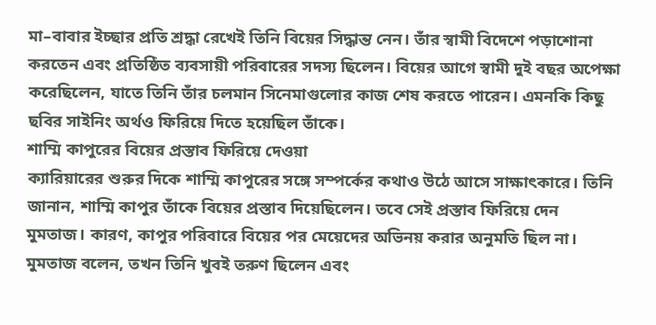মা–বাবার ইচ্ছার প্রতি শ্রদ্ধা রেখেই তিনি বিয়ের সিদ্ধান্ত নেন। তাঁর স্বামী বিদেশে পড়াশোনা করতেন এবং প্রতিষ্ঠিত ব্যবসায়ী পরিবারের সদস্য ছিলেন। বিয়ের আগে স্বামী দুই বছর অপেক্ষা করেছিলেন, যাতে তিনি তাঁর চলমান সিনেমাগুলোর কাজ শেষ করতে পারেন। এমনকি কিছু ছবির সাইনিং অর্থও ফিরিয়ে দিতে হয়েছিল তাঁকে।
শাম্মি কাপুরের বিয়ের প্রস্তাব ফিরিয়ে দেওয়া
ক্যারিয়ারের শুরুর দিকে শাম্মি কাপুরের সঙ্গে সম্পর্কের কথাও উঠে আসে সাক্ষাৎকারে। তিনি জানান, শাম্মি কাপুর তাঁকে বিয়ের প্রস্তাব দিয়েছিলেন। তবে সেই প্রস্তাব ফিরিয়ে দেন মুমতাজ। কারণ, কাপুর পরিবারে বিয়ের পর মেয়েদের অভিনয় করার অনুমতি ছিল না। মুমতাজ বলেন, তখন তিনি খুবই তরুণ ছিলেন এবং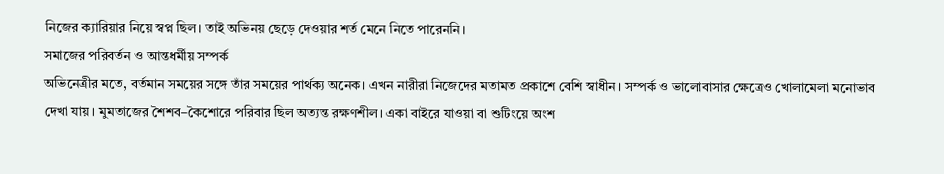নিজের ক্যারিয়ার নিয়ে স্বপ্ন ছিল। তাই অভিনয় ছেড়ে দেওয়ার শর্ত মেনে নিতে পারেননি।
সমাজের পরিবর্তন ও আন্তধর্মীয় সম্পর্ক
অভিনেত্রীর মতে, বর্তমান সময়ের সঙ্গে তাঁর সময়ের পার্থক্য অনেক। এখন নারীরা নিজেদের মতামত প্রকাশে বেশি স্বাধীন। সম্পর্ক ও ভালোবাসার ক্ষেত্রেও খোলামেলা মনোভাব দেখা যায়। মুমতাজের শৈশব–কৈশোরে পরিবার ছিল অত্যন্ত রক্ষণশীল। একা বাইরে যাওয়া বা শুটিংয়ে অংশ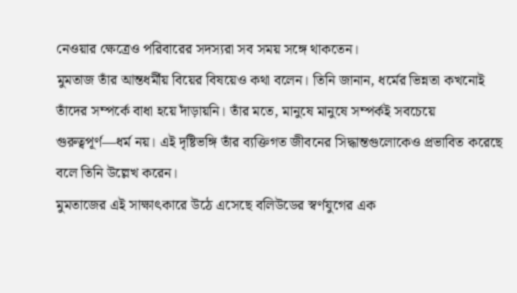নেওয়ার ক্ষেত্রেও পরিবারের সদস্যরা সব সময় সঙ্গে থাকতেন।
মুমতাজ তাঁর আন্তধর্মীয় বিয়ের বিষয়েও কথা বলেন। তিনি জানান, ধর্মের ভিন্নতা কখনোই তাঁদের সম্পর্কে বাধা হয়ে দাঁড়ায়নি। তাঁর মতে, মানুষে মানুষে সম্পর্কই সবচেয়ে গুরুত্বপূর্ণ—ধর্ম নয়। এই দৃষ্টিভঙ্গি তাঁর ব্যক্তিগত জীবনের সিদ্ধান্তগুলোকেও প্রভাবিত করেছে বলে তিনি উল্লেখ করেন।
মুমতাজের এই সাক্ষাৎকারে উঠে এসেছে বলিউডের স্বর্ণযুগের এক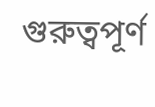গুরুত্বপূর্ণ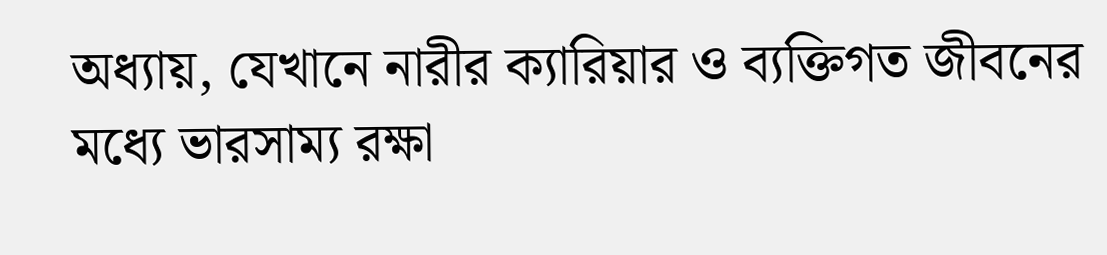অধ্যায়, যেখানে নারীর ক্যারিয়ার ও ব্যক্তিগত জীবনের মধ্যে ভারসাম্য রক্ষা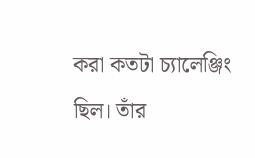করা কতটা চ্যালেঞ্জিং ছিল। তাঁর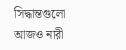সিদ্ধান্তগুলো আজও নারী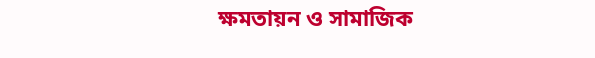ক্ষমতায়ন ও সামাজিক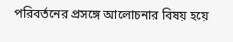পরিবর্তনের প্রসঙ্গে আলোচনার বিষয় হয়ে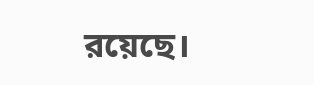রয়েছে।